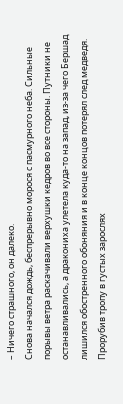– Ничего страшного, он далеко.
Снова начался дождь, беспрерывно морося с пасмурного неба. Сильные порывы ветра раскачивали верхушки кедров во все стороны. Путники не останавливались, а дракониха улетела куда-то на запад, из-за чего Бершад лишился обостренного обоняния и в конце концов потерял след медведя.
Прорубив тропу в густых зарослях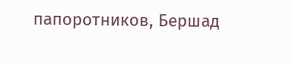папоротников, Бершад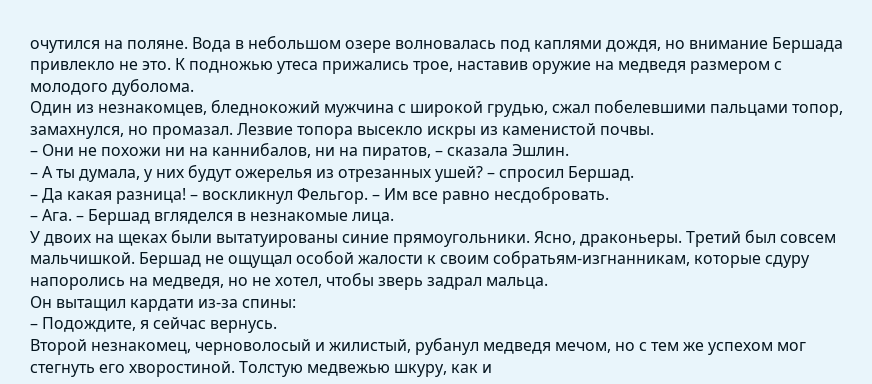очутился на поляне. Вода в небольшом озере волновалась под каплями дождя, но внимание Бершада привлекло не это. К подножью утеса прижались трое, наставив оружие на медведя размером с молодого дуболома.
Один из незнакомцев, бледнокожий мужчина с широкой грудью, сжал побелевшими пальцами топор, замахнулся, но промазал. Лезвие топора высекло искры из каменистой почвы.
– Они не похожи ни на каннибалов, ни на пиратов, – сказала Эшлин.
– А ты думала, у них будут ожерелья из отрезанных ушей? – спросил Бершад.
– Да какая разница! – воскликнул Фельгор. – Им все равно несдобровать.
– Ага. – Бершад вгляделся в незнакомые лица.
У двоих на щеках были вытатуированы синие прямоугольники. Ясно, драконьеры. Третий был совсем мальчишкой. Бершад не ощущал особой жалости к своим собратьям-изгнанникам, которые сдуру напоролись на медведя, но не хотел, чтобы зверь задрал мальца.
Он вытащил кардати из-за спины:
– Подождите, я сейчас вернусь.
Второй незнакомец, черноволосый и жилистый, рубанул медведя мечом, но с тем же успехом мог стегнуть его хворостиной. Толстую медвежью шкуру, как и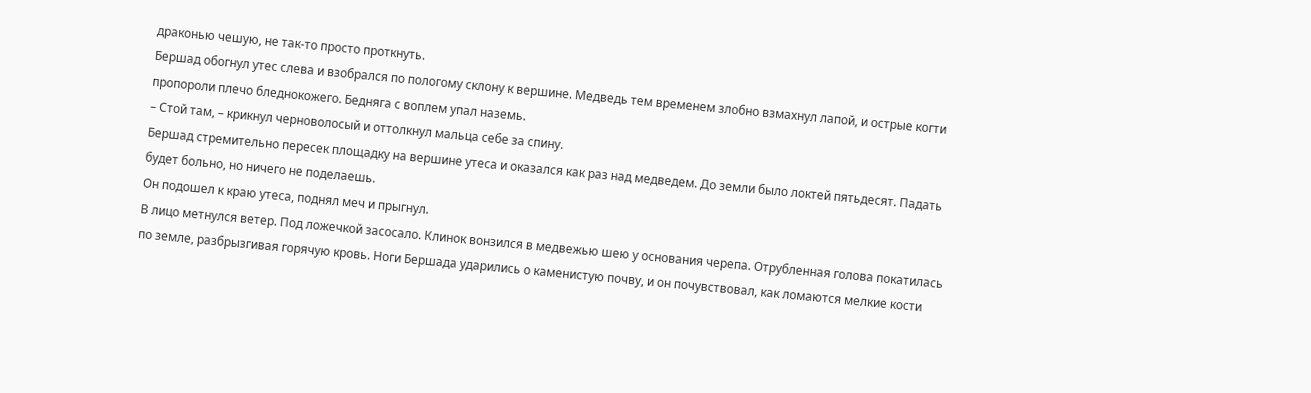драконью чешую, не так-то просто проткнуть.
Бершад обогнул утес слева и взобрался по пологому склону к вершине. Медведь тем временем злобно взмахнул лапой, и острые когти пропороли плечо бледнокожего. Бедняга с воплем упал наземь.
– Стой там, – крикнул черноволосый и оттолкнул мальца себе за спину.
Бершад стремительно пересек площадку на вершине утеса и оказался как раз над медведем. До земли было локтей пятьдесят. Падать будет больно, но ничего не поделаешь.
Он подошел к краю утеса, поднял меч и прыгнул.
В лицо метнулся ветер. Под ложечкой засосало. Клинок вонзился в медвежью шею у основания черепа. Отрубленная голова покатилась по земле, разбрызгивая горячую кровь. Ноги Бершада ударились о каменистую почву, и он почувствовал, как ломаются мелкие кости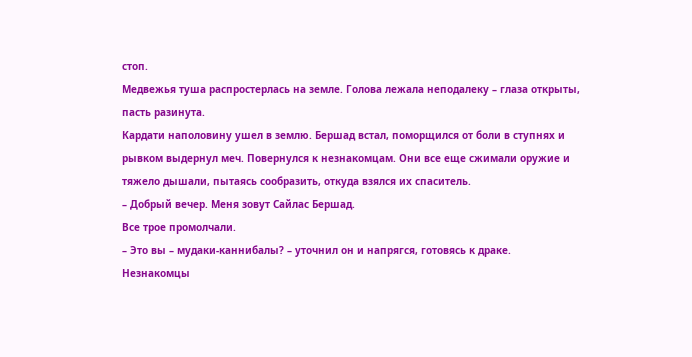стоп.
Медвежья туша распростерлась на земле. Голова лежала неподалеку – глаза открыты, пасть разинута.
Кардати наполовину ушел в землю. Бершад встал, поморщился от боли в ступнях и рывком выдернул меч. Повернулся к незнакомцам. Они все еще сжимали оружие и тяжело дышали, пытаясь сообразить, откуда взялся их спаситель.
– Добрый вечер. Меня зовут Сайлас Бершад.
Все трое промолчали.
– Это вы – мудаки-каннибалы? – уточнил он и напрягся, готовясь к драке.
Незнакомцы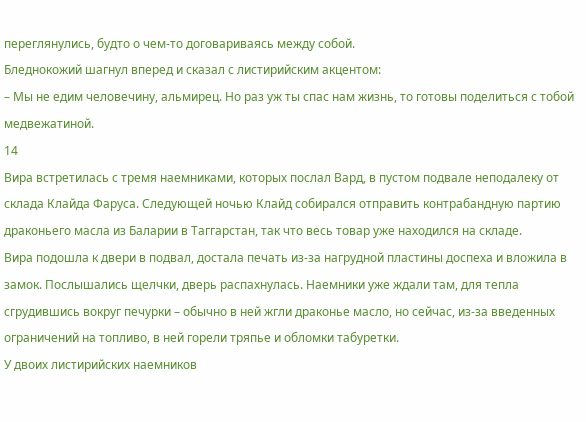переглянулись, будто о чем-то договариваясь между собой.
Бледнокожий шагнул вперед и сказал с листирийским акцентом:
– Мы не едим человечину, альмирец. Но раз уж ты спас нам жизнь, то готовы поделиться с тобой медвежатиной.
14
Вира встретилась с тремя наемниками, которых послал Вард, в пустом подвале неподалеку от склада Клайда Фаруса. Следующей ночью Клайд собирался отправить контрабандную партию драконьего масла из Баларии в Таггарстан, так что весь товар уже находился на складе.
Вира подошла к двери в подвал, достала печать из-за нагрудной пластины доспеха и вложила в замок. Послышались щелчки, дверь распахнулась. Наемники уже ждали там, для тепла сгрудившись вокруг печурки – обычно в ней жгли драконье масло, но сейчас, из-за введенных ограничений на топливо, в ней горели тряпье и обломки табуретки.
У двоих листирийских наемников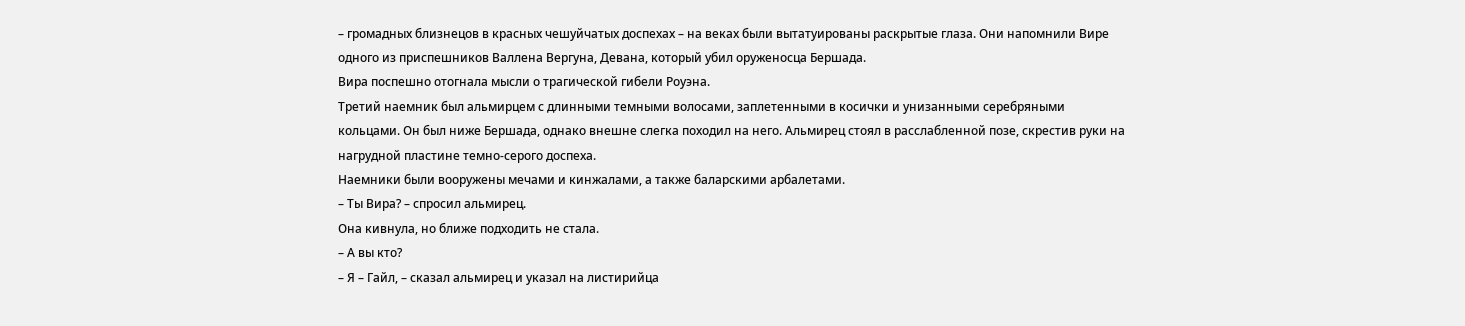– громадных близнецов в красных чешуйчатых доспехах – на веках были вытатуированы раскрытые глаза. Они напомнили Вире одного из приспешников Валлена Вергуна, Девана, который убил оруженосца Бершада.
Вира поспешно отогнала мысли о трагической гибели Роуэна.
Третий наемник был альмирцем с длинными темными волосами, заплетенными в косички и унизанными серебряными кольцами. Он был ниже Бершада, однако внешне слегка походил на него. Альмирец стоял в расслабленной позе, скрестив руки на нагрудной пластине темно-серого доспеха.
Наемники были вооружены мечами и кинжалами, а также баларскими арбалетами.
– Ты Вира? – спросил альмирец.
Она кивнула, но ближе подходить не стала.
– А вы кто?
– Я – Гайл, – сказал альмирец и указал на листирийца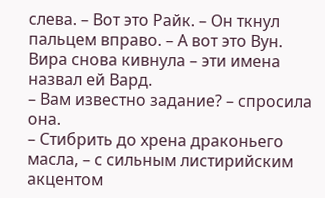слева. – Вот это Райк. – Он ткнул пальцем вправо. – А вот это Вун.
Вира снова кивнула – эти имена назвал ей Вард.
– Вам известно задание? – спросила она.
– Стибрить до хрена драконьего масла, – с сильным листирийским акцентом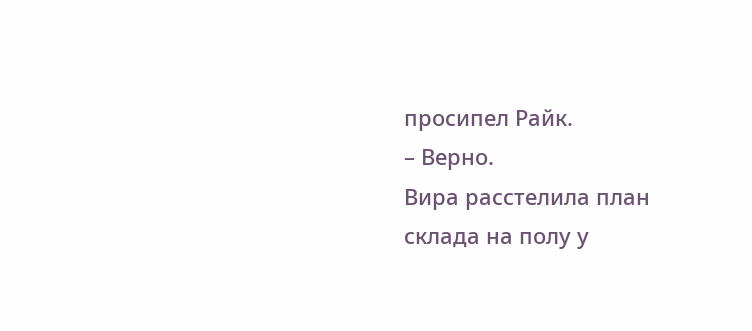просипел Райк.
– Верно.
Вира расстелила план склада на полу у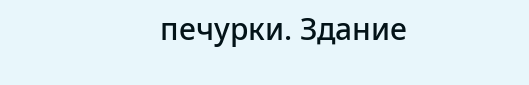печурки. Здание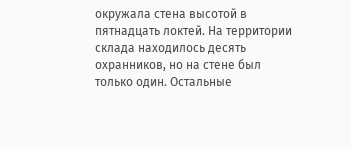окружала стена высотой в пятнадцать локтей. На территории склада находилось десять охранников, но на стене был только один. Остальные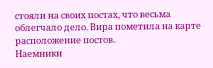стояли на своих постах, что весьма облегчало дело. Вира пометила на карте расположение постов.
Наемники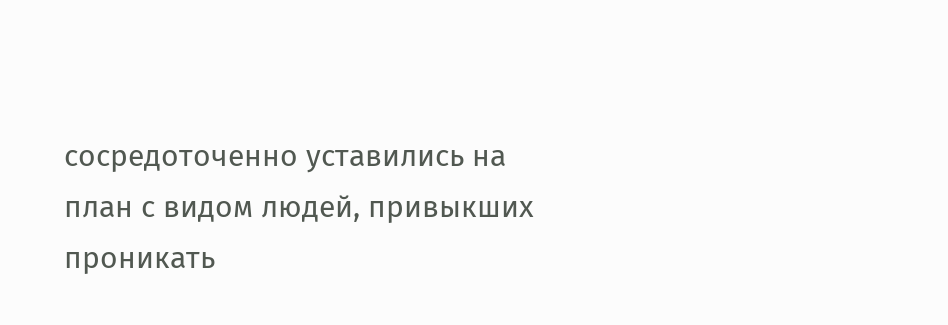сосредоточенно уставились на план с видом людей, привыкших проникать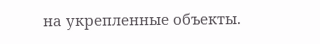на укрепленные объекты.